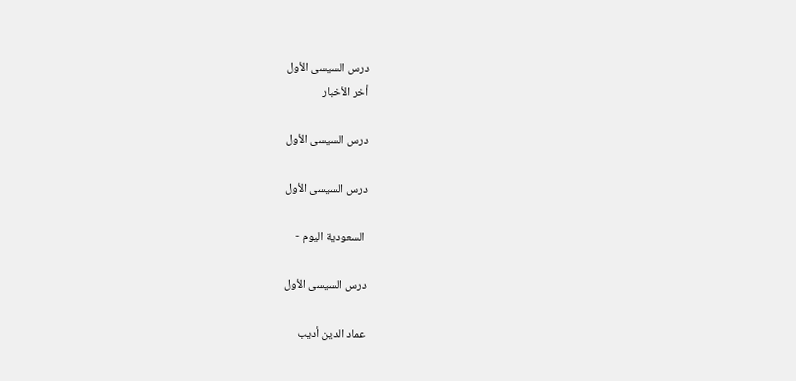درس السيسى الأول
أخر الأخبار

درس السيسى الأول

درس السيسى الأول

 السعودية اليوم -

درس السيسى الأول

عماد الدين أديب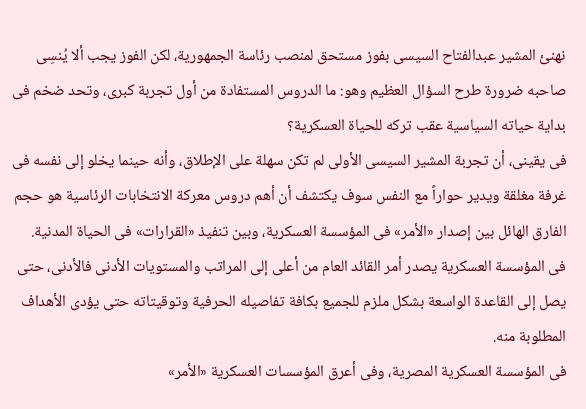نهنئ المشير عبدالفتاح السيسى بفوز مستحق لمنصب رئاسة الجمهورية، لكن الفوز يجب ألا يُنسِى صاحبه ضرورة طرح السؤال العظيم وهو: ما الدروس المستفادة من أول تجربة كبرى، وتحد ضخم فى بداية حياته السياسية عقب تركه للحياة العسكرية؟
فى يقينى، أن تجربة المشير السيسى الأولى لم تكن سهلة على الإطلاق، وأنه حينما يخلو إلى نفسه فى غرفة مغلقة ويدير حواراً مع النفس سوف يكتشف أن أهم دروس معركة الانتخابات الرئاسية هو حجم الفارق الهائل بين إصدار «الأمر» فى المؤسسة العسكرية، وبين تنفيذ «القرارات» فى الحياة المدنية.
فى المؤسسة العسكرية يصدر أمر القائد العام من أعلى إلى المراتب والمستويات الأدنى فالأدنى، حتى يصل إلى القاعدة الواسعة بشكل ملزم للجميع بكافة تفاصيله الحرفية وتوقيتاته حتى يؤدى الأهداف المطلوبة منه.
فى المؤسسة العسكرية المصرية، وفى أعرق المؤسسات العسكرية «الأمر»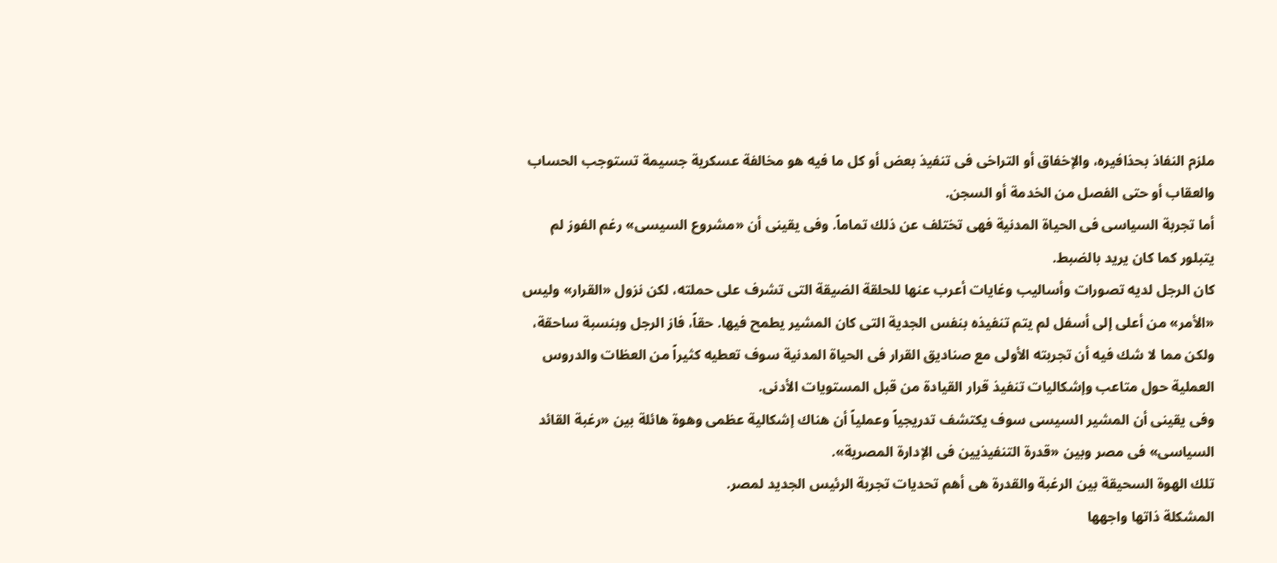ملزم النفاذ بحذافيره، والإخفاق أو التراخى فى تنفيذ بعض أو كل ما فيه هو مخالفة عسكرية جسيمة تستوجب الحساب والعقاب أو حتى الفصل من الخدمة أو السجن.
أما تجربة السياسى فى الحياة المدنية فهى تختلف عن ذلك تماماً. وفى يقينى أن «مشروع السيسى» رغم الفوز لم يتبلور كما كان يريد بالضبط.
كان الرجل لديه تصورات وأساليب وغايات أعرب عنها للحلقة الضيقة التى تشرف على حملته، لكن نزول «القرار» وليس «الأمر» من أعلى إلى أسفل لم يتم تنفيذه بنفس الجدية التى كان المشير يطمح فيها. حقاً، فاز الرجل وبنسبة ساحقة، ولكن مما لا شك فيه أن تجربته الأولى مع صناديق القرار فى الحياة المدنية سوف تعطيه كثيراً من العظات والدروس العملية حول متاعب وإشكاليات تنفيذ قرار القيادة من قبل المستويات الأدنى.
وفى يقينى أن المشير السيسى سوف يكتشف تدريجياً وعملياً أن هناك إشكالية عظمى وهوة هائلة بين «رغبة القائد السياسى» فى مصر وبين «قدرة التنفيذيين فى الإدارة المصرية».
تلك الهوة السحيقة بين الرغبة والقدرة هى أهم تحديات تجربة الرئيس الجديد لمصر.
المشكلة ذاتها واجهها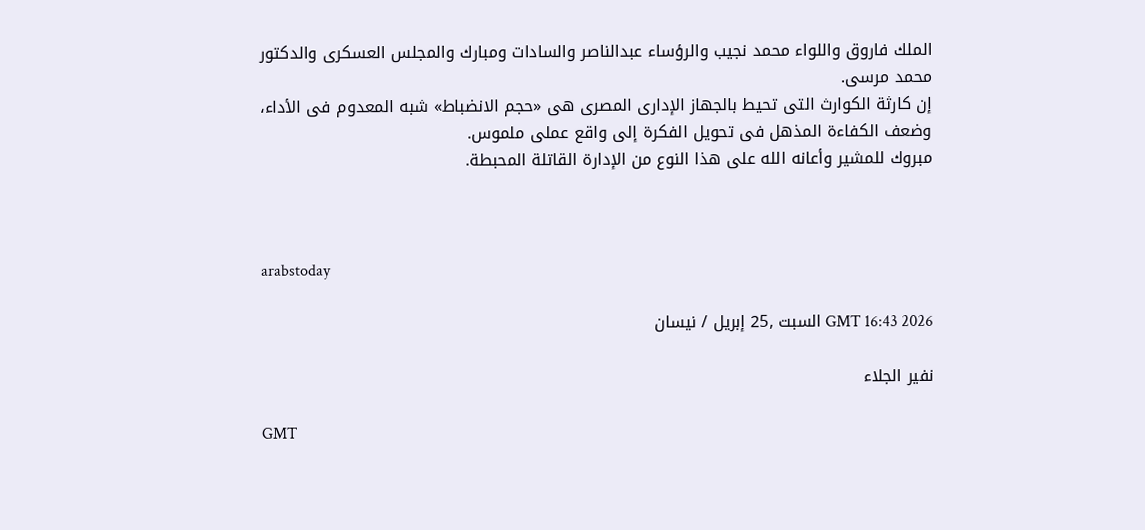الملك فاروق واللواء محمد نجيب والرؤساء عبدالناصر والسادات ومبارك والمجلس العسكرى والدكتور محمد مرسى.
إن كارثة الكوارث التى تحيط بالجهاز الإدارى المصرى هى «حجم الانضباط» شبه المعدوم فى الأداء، وضعف الكفاءة المذهل فى تحويل الفكرة إلى واقع عملى ملموس.
مبروك للمشير وأعانه الله على هذا النوع من الإدارة القاتلة المحبطة.



arabstoday

GMT 16:43 2026 السبت ,25 إبريل / نيسان

نفير الجلاء

GMT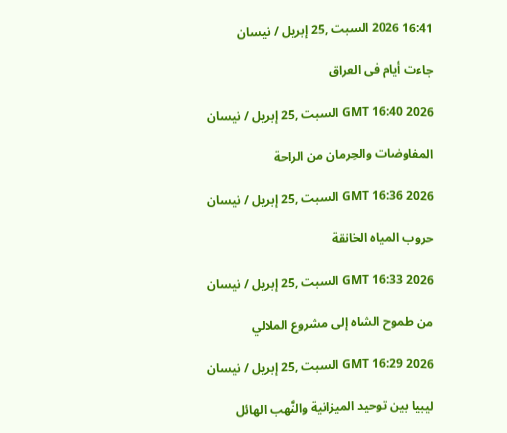16:41 2026 السبت ,25 إبريل / نيسان

جاءت أيام فى العراق

GMT 16:40 2026 السبت ,25 إبريل / نيسان

المفاوضات والحِرمان من الراحة

GMT 16:36 2026 السبت ,25 إبريل / نيسان

حروب المياه الخانقة

GMT 16:33 2026 السبت ,25 إبريل / نيسان

من طموح الشاه إلى مشروع الملالي

GMT 16:29 2026 السبت ,25 إبريل / نيسان

ليبيا بين توحيد الميزانية والنَّهب الهائل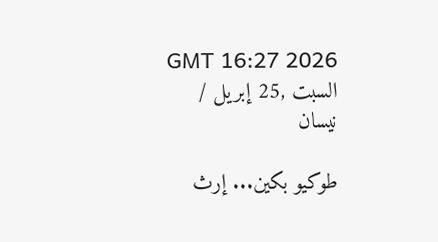GMT 16:27 2026 السبت ,25 إبريل / نيسان

طوكيو بكين... إرث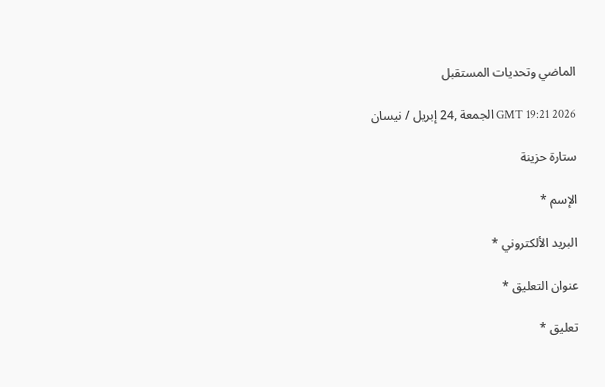الماضي وتحديات المستقبل

GMT 19:21 2026 الجمعة ,24 إبريل / نيسان

ستارة حزينة

الإسم *

البريد الألكتروني *

عنوان التعليق *

تعليق *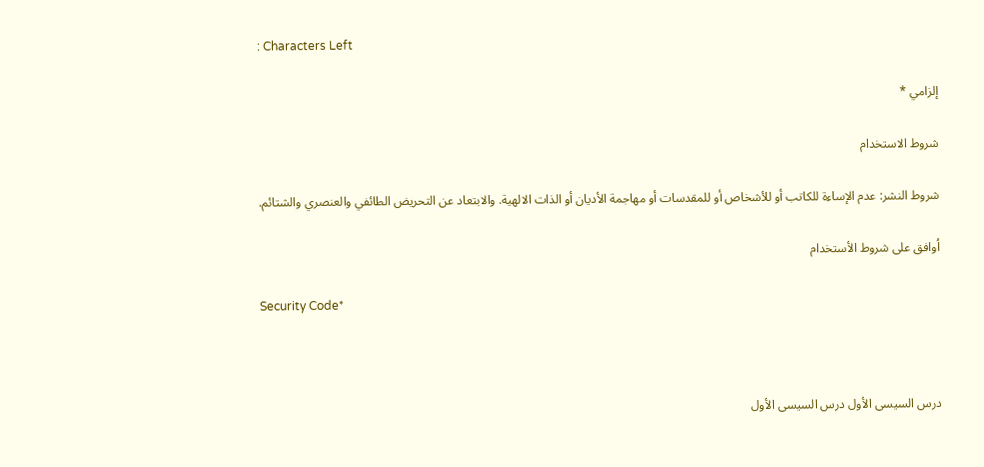: Characters Left

إلزامي *

شروط الاستخدام

شروط النشر: عدم الإساءة للكاتب أو للأشخاص أو للمقدسات أو مهاجمة الأديان أو الذات الالهية. والابتعاد عن التحريض الطائفي والعنصري والشتائم.

اُوافق على شروط الأستخدام

Security Code*



درس السيسى الأول درس السيسى الأول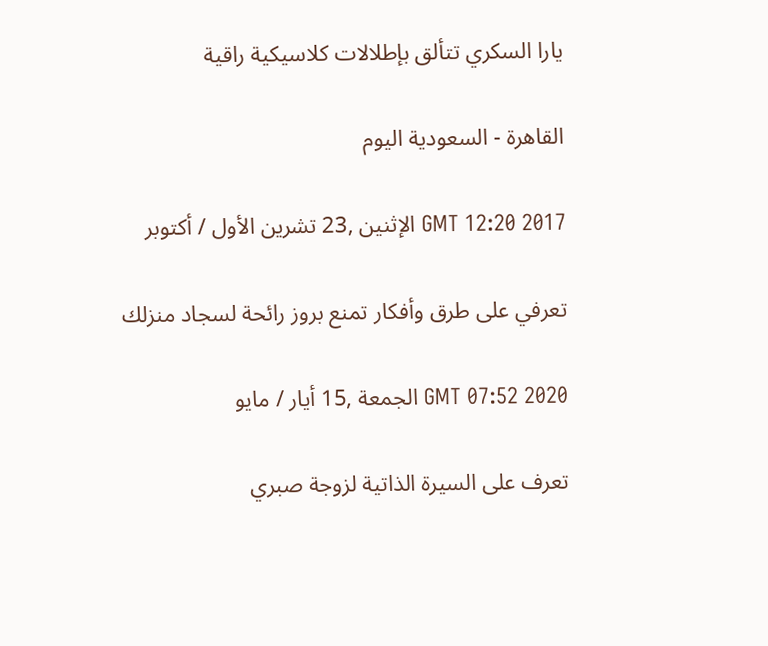يارا السكري تتألق بإطلالات كلاسيكية راقية

القاهرة - السعودية اليوم

GMT 12:20 2017 الإثنين ,23 تشرين الأول / أكتوبر

تعرفي على طرق وأفكار تمنع بروز رائحة لسجاد منزلك

GMT 07:52 2020 الجمعة ,15 أيار / مايو

تعرف على السيرة الذاتية لزوجة صبري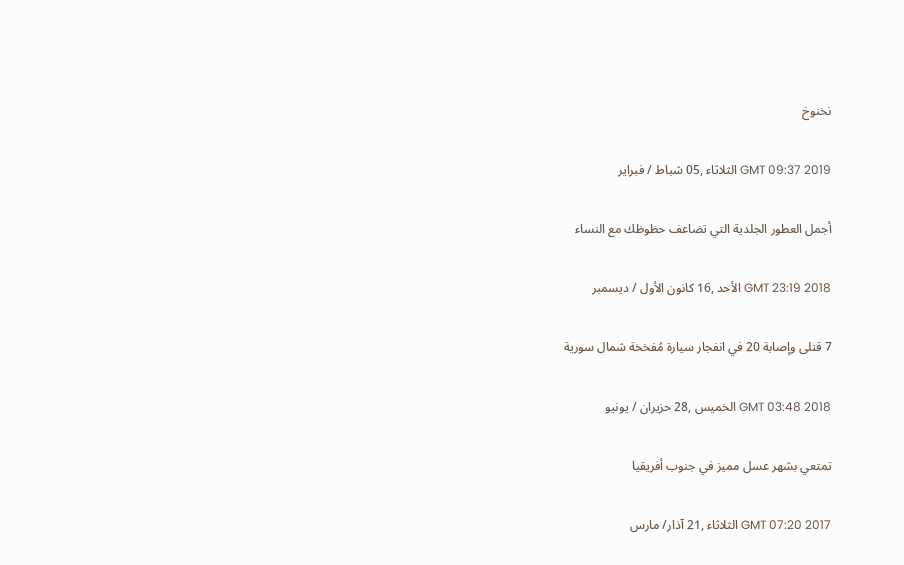نخنوخ

GMT 09:37 2019 الثلاثاء ,05 شباط / فبراير

أجمل العطور الجلدية التي تضاعف حظوظك مع النساء

GMT 23:19 2018 الأحد ,16 كانون الأول / ديسمبر

7 قتلى وإصابة 20 في انفجار سيارة مُفخخة شمال سورية

GMT 03:48 2018 الخميس ,28 حزيران / يونيو

تمتعي بشهر عسل مميز في جنوب أفريقيا

GMT 07:20 2017 الثلاثاء ,21 آذار/ مارس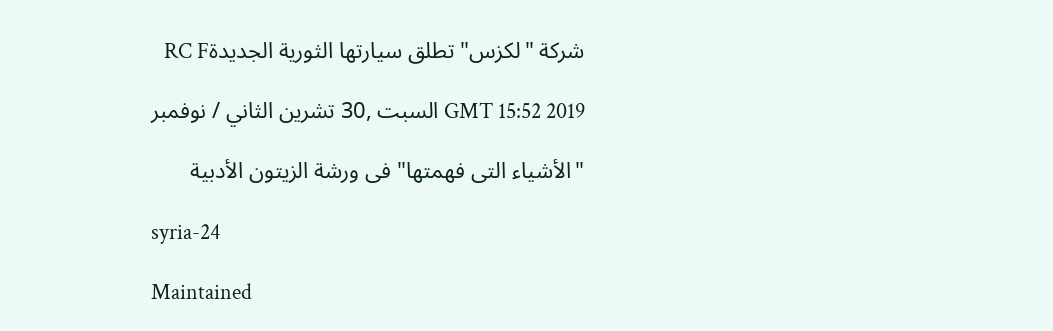شركة "لكزس" تطلق سيارتها الثورية الجديدةRC F

GMT 15:52 2019 السبت ,30 تشرين الثاني / نوفمبر

"الأشياء التى فهمتها" فى ورشة الزيتون الأدبية

syria-24

Maintained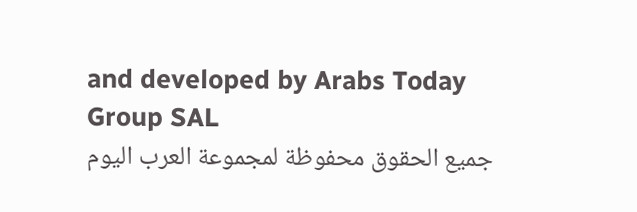and developed by Arabs Today Group SAL
جميع الحقوق محفوظة لمجموعة العرب اليوم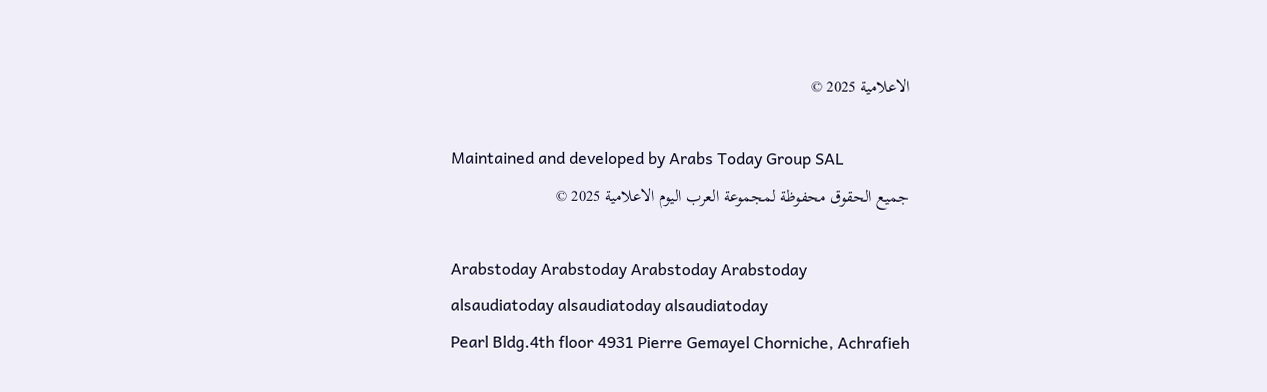الاعلامية 2025 ©

Maintained and developed by Arabs Today Group SAL
جميع الحقوق محفوظة لمجموعة العرب اليوم الاعلامية 2025 ©

Arabstoday Arabstoday Arabstoday Arabstoday
alsaudiatoday alsaudiatoday alsaudiatoday
Pearl Bldg.4th floor 4931 Pierre Gemayel Chorniche, Achrafieh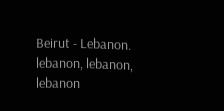Beirut - Lebanon.
lebanon, lebanon, lebanon